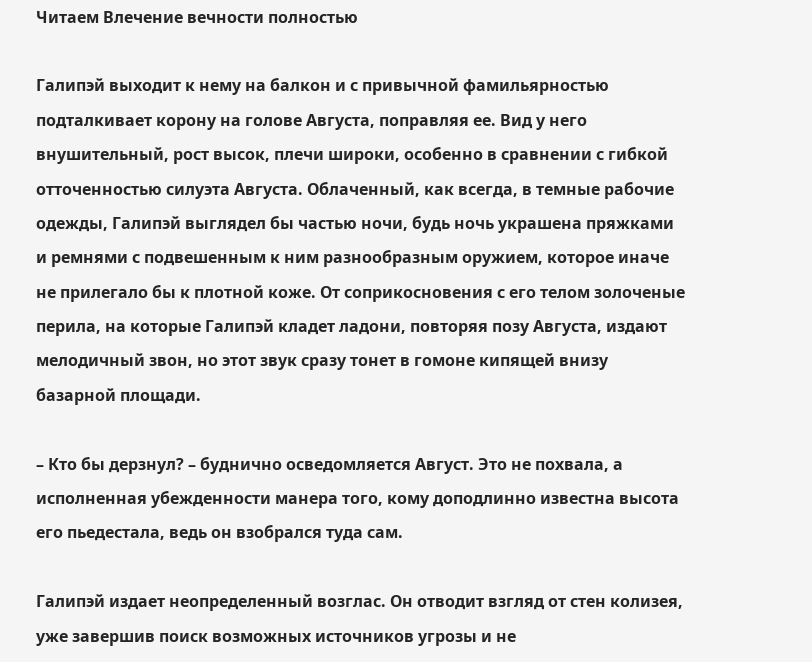Читаем Влечение вечности полностью

Галипэй выходит к нему на балкон и с привычной фамильярностью подталкивает корону на голове Августа, поправляя ее. Вид у него внушительный, рост высок, плечи широки, особенно в сравнении с гибкой отточенностью силуэта Августа. Облаченный, как всегда, в темные рабочие одежды, Галипэй выглядел бы частью ночи, будь ночь украшена пряжками и ремнями с подвешенным к ним разнообразным оружием, которое иначе не прилегало бы к плотной коже. От соприкосновения с его телом золоченые перила, на которые Галипэй кладет ладони, повторяя позу Августа, издают мелодичный звон, но этот звук сразу тонет в гомоне кипящей внизу базарной площади.

– Кто бы дерзнул? – буднично осведомляется Август. Это не похвала, а исполненная убежденности манера того, кому доподлинно известна высота его пьедестала, ведь он взобрался туда сам.

Галипэй издает неопределенный возглас. Он отводит взгляд от стен колизея, уже завершив поиск возможных источников угрозы и не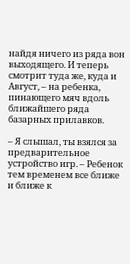найдя ничего из ряда вон выходящего. И теперь смотрит туда же, куда и Август, – на ребенка, пинающего мяч вдоль ближайшего ряда базарных прилавков.

– Я слышал, ты взялся за предварительное устройство игр. – Ребенок тем временем все ближе и ближе к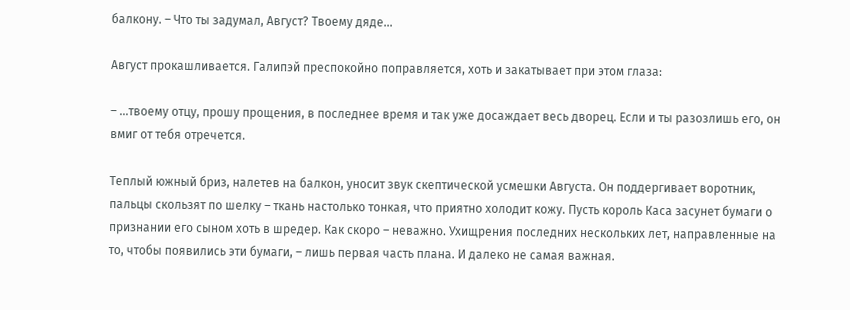балкону. – Что ты задумал, Август? Твоему дяде…

Август прокашливается. Галипэй преспокойно поправляется, хоть и закатывает при этом глаза:

– …твоему отцу, прошу прощения, в последнее время и так уже досаждает весь дворец. Если и ты разозлишь его, он вмиг от тебя отречется.

Теплый южный бриз, налетев на балкон, уносит звук скептической усмешки Августа. Он поддергивает воротник, пальцы скользят по шелку – ткань настолько тонкая, что приятно холодит кожу. Пусть король Каса засунет бумаги о признании его сыном хоть в шредер. Как скоро – неважно. Ухищрения последних нескольких лет, направленные на то, чтобы появились эти бумаги, – лишь первая часть плана. И далеко не самая важная.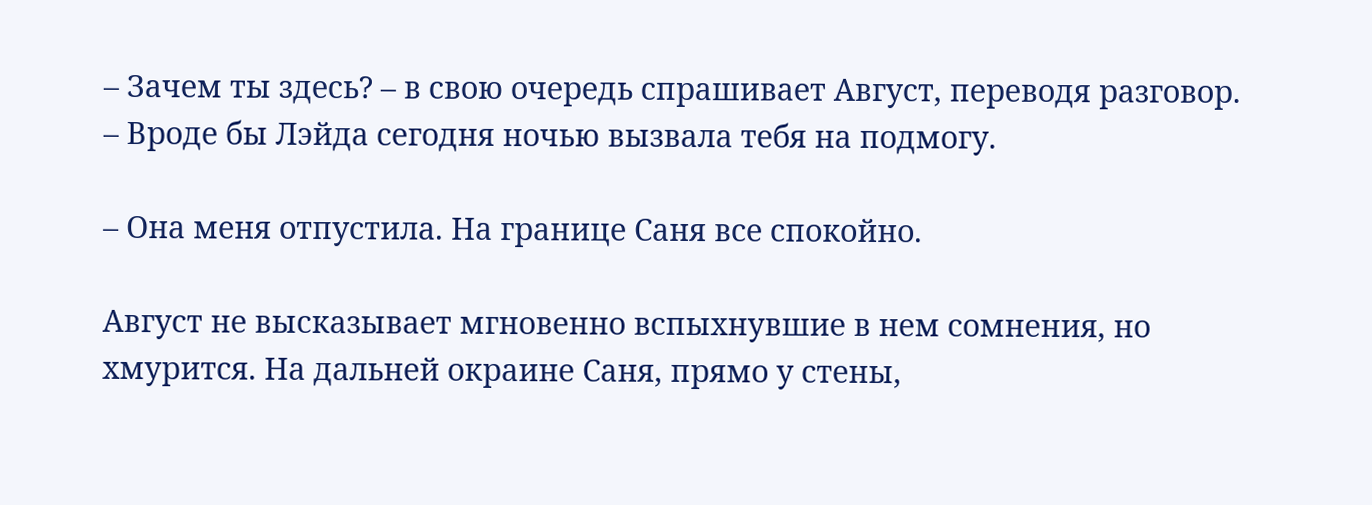– Зачем ты здесь? – в свою очередь спрашивает Август, переводя разговор. – Вроде бы Лэйда сегодня ночью вызвала тебя на подмогу.

– Она меня отпустила. На границе Саня все спокойно.

Август не высказывает мгновенно вспыхнувшие в нем сомнения, но хмурится. На дальней окраине Саня, прямо у стены,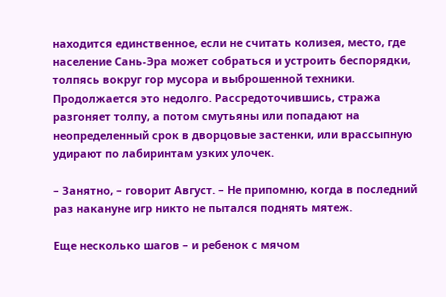находится единственное, если не считать колизея, место, где население Сань-Эра может собраться и устроить беспорядки, толпясь вокруг гор мусора и выброшенной техники. Продолжается это недолго. Рассредоточившись, стража разгоняет толпу, а потом смутьяны или попадают на неопределенный срок в дворцовые застенки, или врассыпную удирают по лабиринтам узких улочек.

– Занятно, – говорит Август. – Не припомню, когда в последний раз накануне игр никто не пытался поднять мятеж.

Еще несколько шагов – и ребенок с мячом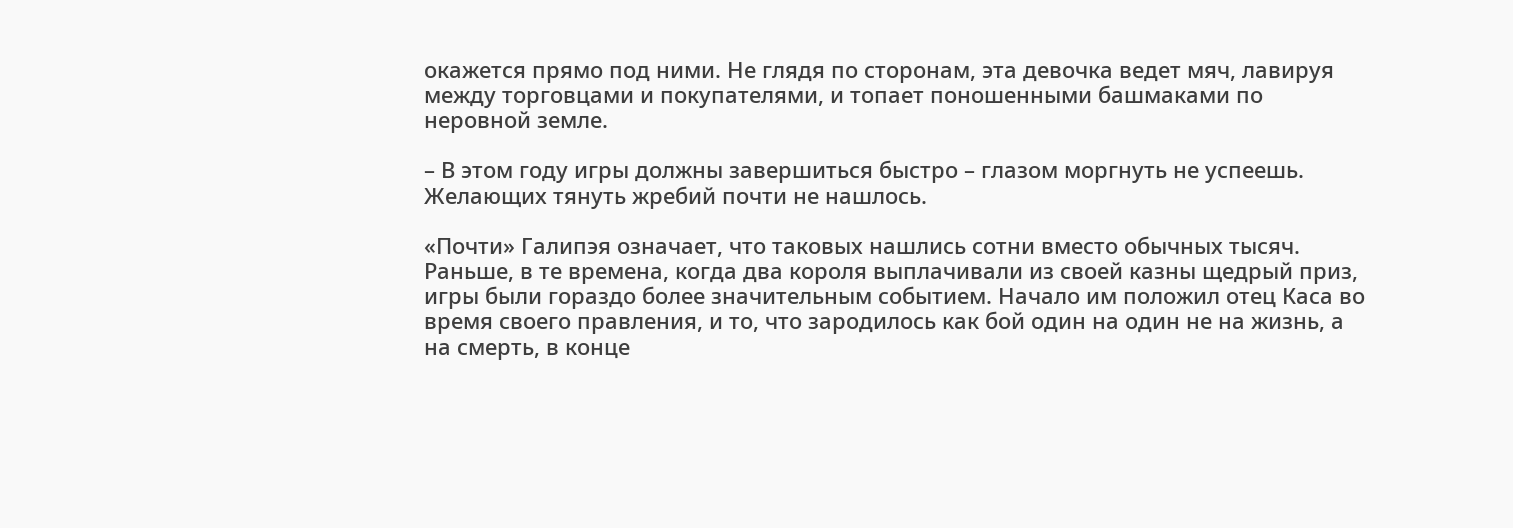окажется прямо под ними. Не глядя по сторонам, эта девочка ведет мяч, лавируя между торговцами и покупателями, и топает поношенными башмаками по неровной земле.

– В этом году игры должны завершиться быстро – глазом моргнуть не успеешь. Желающих тянуть жребий почти не нашлось.

«Почти» Галипэя означает, что таковых нашлись сотни вместо обычных тысяч. Раньше, в те времена, когда два короля выплачивали из своей казны щедрый приз, игры были гораздо более значительным событием. Начало им положил отец Каса во время своего правления, и то, что зародилось как бой один на один не на жизнь, а на смерть, в конце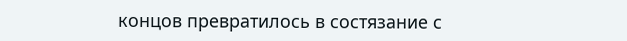концов превратилось в состязание с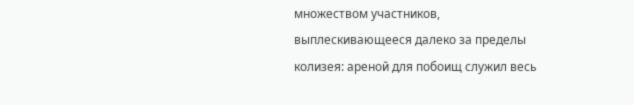множеством участников, выплескивающееся далеко за пределы колизея: ареной для побоищ служил весь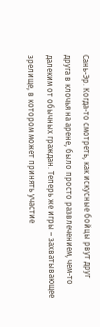Сань-Эр. Когда-то смотреть, как искусные бойцы рвут друг друга в клочья на арене, было просто развлечением, чем-то далеким от обычных граждан. Теперь же игры – захватывающее зрелище, в котором может принять участие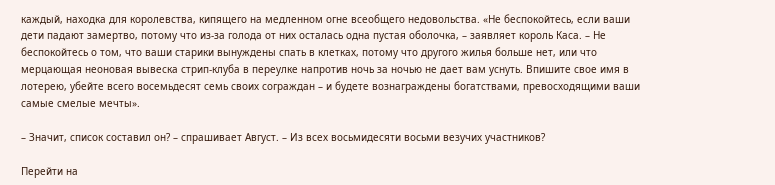каждый, находка для королевства, кипящего на медленном огне всеобщего недовольства. «Не беспокойтесь, если ваши дети падают замертво, потому что из-за голода от них осталась одна пустая оболочка, – заявляет король Каса. – Не беспокойтесь о том, что ваши старики вынуждены спать в клетках, потому что другого жилья больше нет, или что мерцающая неоновая вывеска стрип-клуба в переулке напротив ночь за ночью не дает вам уснуть. Впишите свое имя в лотерею, убейте всего восемьдесят семь своих сограждан – и будете вознаграждены богатствами, превосходящими ваши самые смелые мечты».

– Значит, список составил он? – спрашивает Август. – Из всех восьмидесяти восьми везучих участников?

Перейти на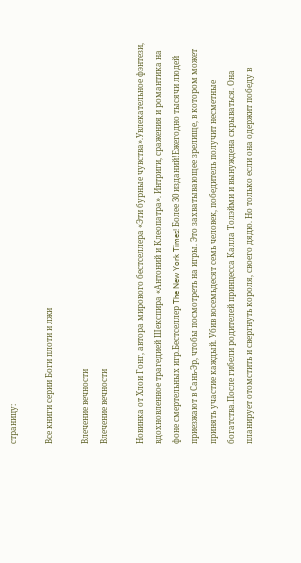страницу:

Все книги серии Боги плоти и лжи

Влечение вечности
Влечение вечности

Новинка от Хлои Гонг, автора мирового бестселлера «Эти бурные чувства».Увлекательное фэнтези, вдохновленное трагедией Шекспира «Антоний и Клеопатра». Интриги, сражения и романтика на фоне смертельных игр.Бестселлер The New York Times! Более 30 изданий!Ежегодно тысячи людей приезжают в Сань-Эр, чтобы посмотреть на игры. Это захватывающее зрелище, в котором может принять участие каждый. Убив восемьдесят семь человек, победитель получит несметные богатства.После гибели родителей принцесса Калла Толэйми и вынуждена скрываться. Она планирует отомстить и свергнуть короля, своего дядю. Но только если она одержит победу в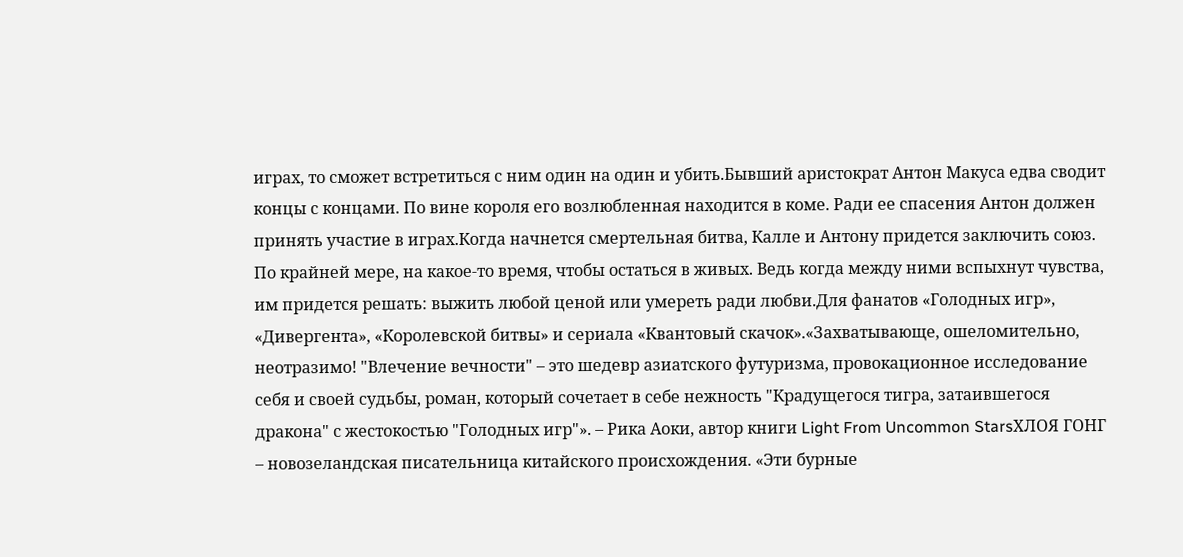играх, то сможет встретиться с ним один на один и убить.Бывший аристократ Антон Макуса едва сводит концы с концами. По вине короля его возлюбленная находится в коме. Ради ее спасения Антон должен принять участие в играх.Когда начнется смертельная битва, Калле и Антону придется заключить союз. По крайней мере, на какое-то время, чтобы остаться в живых. Ведь когда между ними вспыхнут чувства, им придется решать: выжить любой ценой или умереть ради любви.Для фанатов «Голодных игр», «Дивергента», «Королевской битвы» и сериала «Квантовый скачок».«Захватывающе, ошеломительно, неотразимо! "Влечение вечности" – это шедевр азиатского футуризма, провокационное исследование себя и своей судьбы, роман, который сочетает в себе нежность "Крадущегося тигра, затаившегося дракона" с жестокостью "Голодных игр"». – Рика Аоки, автор книги Light From Uncommon StarsХЛОЯ ГОНГ – новозеландская писательница китайского происхождения. «Эти бурные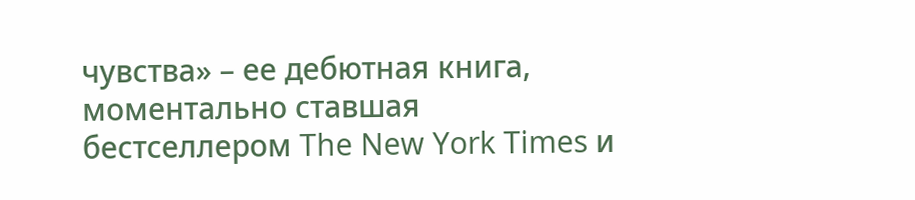чувства» – ее дебютная книга, моментально ставшая бестселлером The New York Times и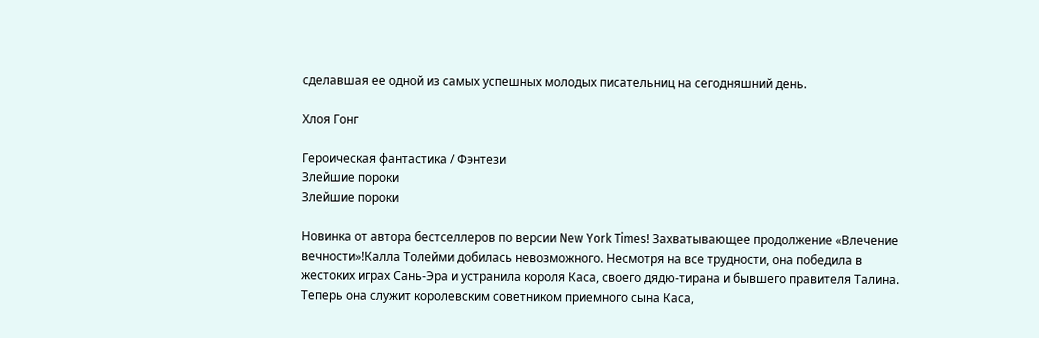сделавшая ее одной из самых успешных молодых писательниц на сегодняшний день.

Хлоя Гонг

Героическая фантастика / Фэнтези
Злейшие пороки
Злейшие пороки

Новинка от автора бестселлеров по версии New York Times! Захватывающее продолжение «Влечение вечности»!Калла Толейми добилась невозможного. Несмотря на все трудности, она победила в жестоких играх Сань-Эра и устранила короля Каса, своего дядю-тирана и бывшего правителя Талина. Теперь она служит королевским советником приемного сына Каса,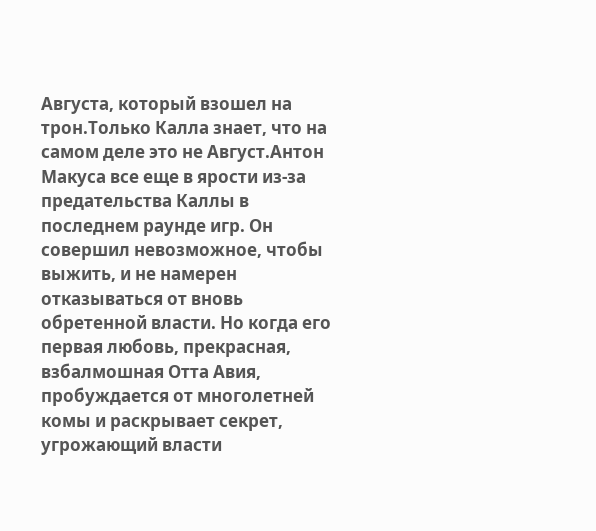Августа, который взошел на трон.Только Калла знает, что на самом деле это не Август.Антон Макуса все еще в ярости из-за предательства Каллы в последнем раунде игр. Он совершил невозможное, чтобы выжить, и не намерен отказываться от вновь обретенной власти. Но когда его первая любовь, прекрасная, взбалмошная Отта Авия, пробуждается от многолетней комы и раскрывает секрет, угрожающий власти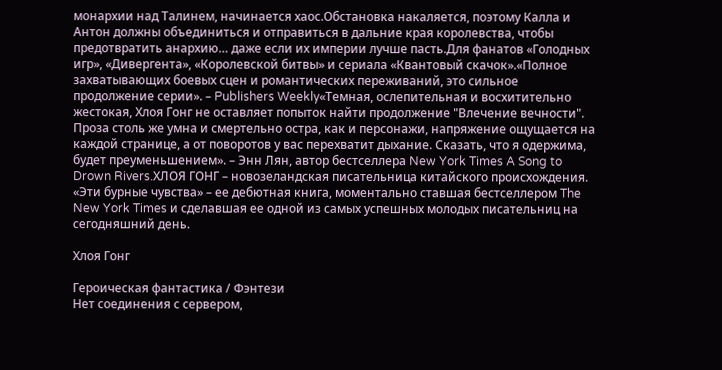монархии над Талинем, начинается хаос.Обстановка накаляется, поэтому Калла и Антон должны объединиться и отправиться в дальние края королевства, чтобы предотвратить анархию… даже если их империи лучше пасть.Для фанатов «Голодных игр», «Дивергента», «Королевской битвы» и сериала «Квантовый скачок».«Полное захватывающих боевых сцен и романтических переживаний, это сильное продолжение серии». – Publishers Weekly«Темная, ослепительная и восхитительно жестокая, Хлоя Гонг не оставляет попыток найти продолжение "Влечение вечности". Проза столь же умна и смертельно остра, как и персонажи, напряжение ощущается на каждой странице, а от поворотов у вас перехватит дыхание. Сказать, что я одержима, будет преуменьшением». – Энн Лян, автор бестселлера New York Times A Song to Drown Rivers.ХЛОЯ ГОНГ – новозеландская писательница китайского происхождения. «Эти бурные чувства» – ее дебютная книга, моментально ставшая бестселлером The New York Times и сделавшая ее одной из самых успешных молодых писательниц на сегодняшний день.

Хлоя Гонг

Героическая фантастика / Фэнтези
Нет соединения с сервером,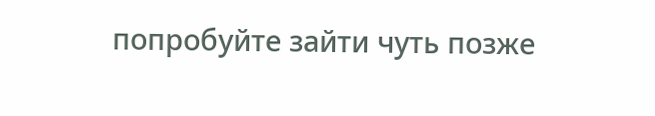попробуйте зайти чуть позже